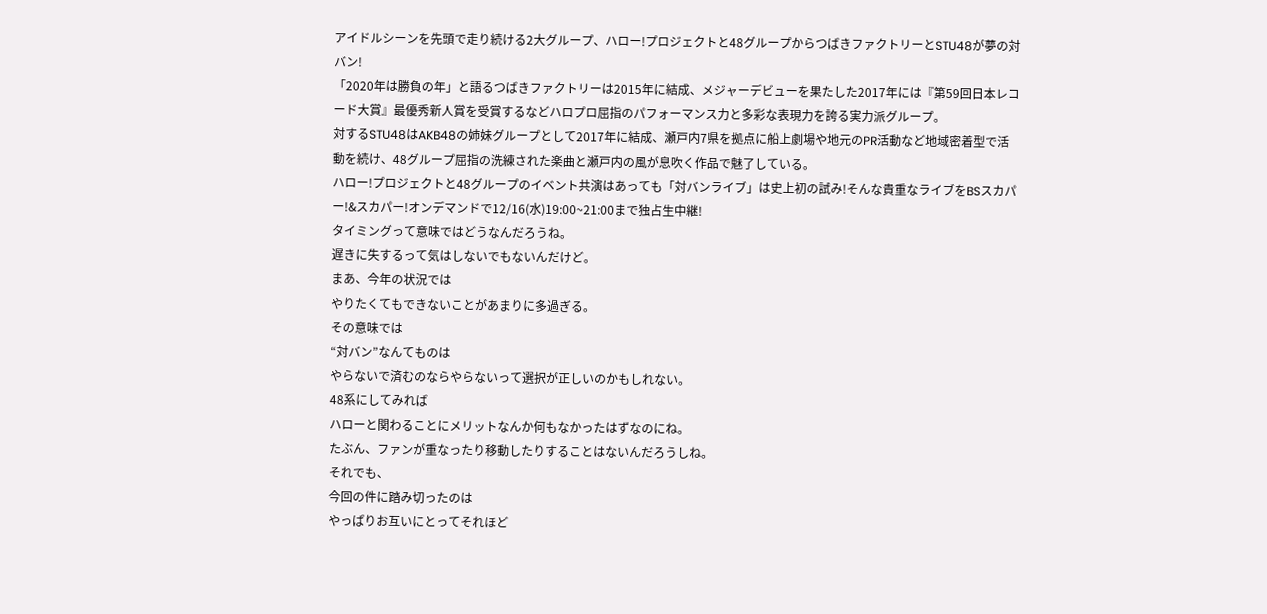アイドルシーンを先頭で走り続ける2大グループ、ハロー!プロジェクトと48グループからつばきファクトリーとSTU48が夢の対バン!
「2020年は勝負の年」と語るつばきファクトリーは2015年に結成、メジャーデビューを果たした2017年には『第59回日本レコード大賞』最優秀新人賞を受賞するなどハロプロ屈指のパフォーマンス力と多彩な表現力を誇る実力派グループ。
対するSTU48はAKB48の姉妹グループとして2017年に結成、瀬戸内7県を拠点に船上劇場や地元のPR活動など地域密着型で活動を続け、48グループ屈指の洗練された楽曲と瀬戸内の風が息吹く作品で魅了している。
ハロー!プロジェクトと48グループのイベント共演はあっても「対バンライブ」は史上初の試み!そんな貴重なライブをBSスカパー!&スカパー!オンデマンドで12/16(水)19:00~21:00まで独占生中継!
タイミングって意味ではどうなんだろうね。
遅きに失するって気はしないでもないんだけど。
まあ、今年の状況では
やりたくてもできないことがあまりに多過ぎる。
その意味では
“対バン”なんてものは
やらないで済むのならやらないって選択が正しいのかもしれない。
48系にしてみれば
ハローと関わることにメリットなんか何もなかったはずなのにね。
たぶん、ファンが重なったり移動したりすることはないんだろうしね。
それでも、
今回の件に踏み切ったのは
やっぱりお互いにとってそれほど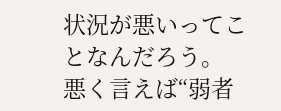状況が悪いってことなんだろう。
悪く言えば“弱者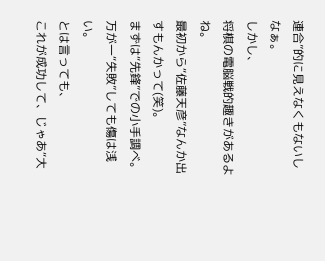連合”的に見えなくもないしなぁ。
しかし、
将棋の電脳戦的趣きがあるよね。
最初から“佐藤天彦”なんか出すもんかって(笑)。
まずは“先鋒”での小手調べ。
万が一“失敗”しても傷は浅い。
とは言っても、
これが成功して、じゃあ“大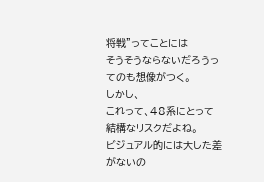将戦”ってことには
そうそうならないだろうってのも想像がつく。
しかし、
これって、48系にとって
結構なリスクだよね。
ビジュアル的には大した差がないの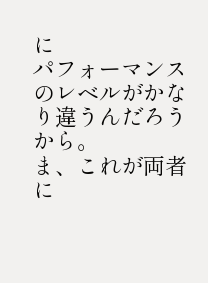に
パフォーマンスのレベルがかなり違うんだろうから。
ま、これが両者に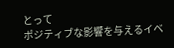とって
ポジティブな影響を与えるイベ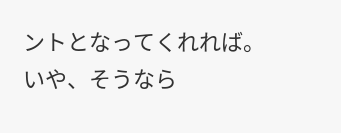ントとなってくれれば。
いや、そうなら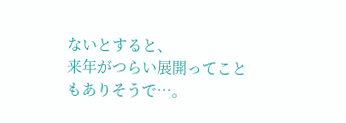ないとすると、
来年がつらい展開ってこともありそうで…。